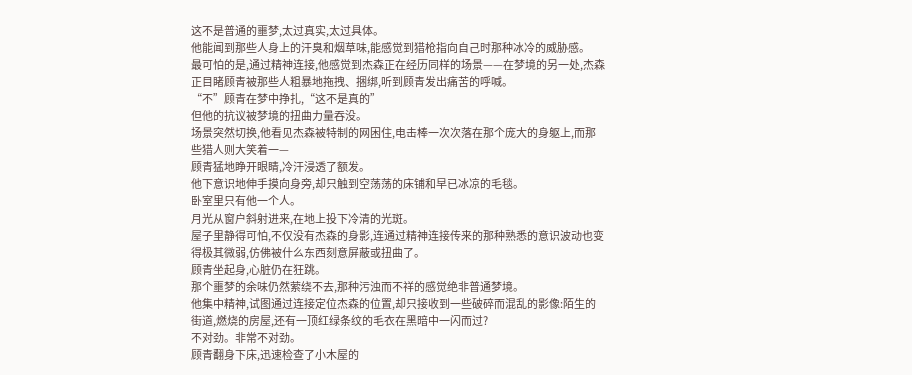这不是普通的噩梦,太过真实,太过具体。
他能闻到那些人身上的汗臭和烟草味,能感觉到猎枪指向自己时那种冰冷的威胁感。
最可怕的是,通过精神连接,他感觉到杰森正在经历同样的场景——在梦境的另一处,杰森正目睹顾青被那些人粗暴地拖拽、捆绑,听到顾青发出痛苦的呼喊。
“不”顾青在梦中挣扎,“这不是真的”
但他的抗议被梦境的扭曲力量吞没。
场景突然切换,他看见杰森被特制的网困住,电击棒一次次落在那个庞大的身躯上,而那些猎人则大笑着一—
顾青猛地睁开眼睛,冷汗浸透了额发。
他下意识地伸手摸向身旁,却只触到空荡荡的床铺和早已冰凉的毛毯。
卧室里只有他一个人。
月光从窗户斜射进来,在地上投下冷清的光斑。
屋子里静得可怕,不仅没有杰森的身影,连通过精神连接传来的那种熟悉的意识波动也变得极其微弱,仿佛被什么东西刻意屏蔽或扭曲了。
顾青坐起身,心脏仍在狂跳。
那个噩梦的余味仍然萦绕不去,那种污浊而不祥的感觉绝非普通梦境。
他集中精神,试图通过连接定位杰森的位置,却只接收到一些破碎而混乱的影像:陌生的街道,燃烧的房屋,还有一顶红绿条纹的毛衣在黑暗中一闪而过?
不对劲。非常不对劲。
顾青翻身下床,迅速检查了小木屋的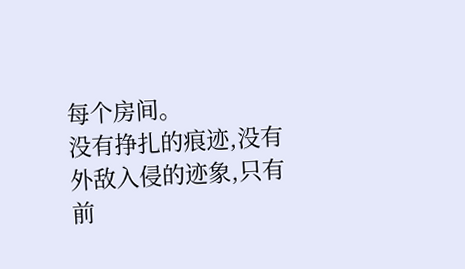每个房间。
没有挣扎的痕迹,没有外敌入侵的迹象,只有前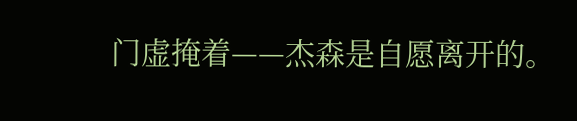门虚掩着——杰森是自愿离开的。